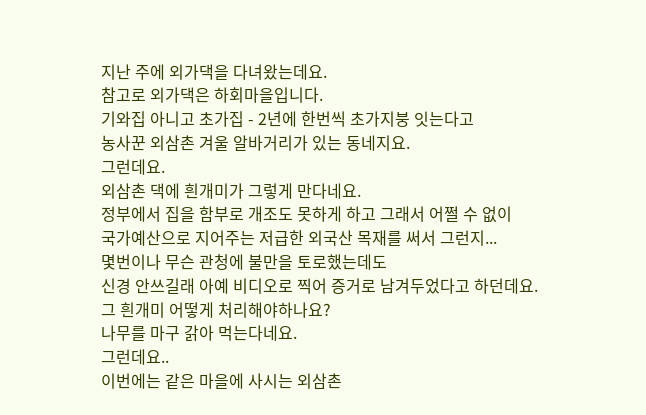지난 주에 외가댁을 다녀왔는데요.
참고로 외가댁은 하회마을입니다.
기와집 아니고 초가집 - 2년에 한번씩 초가지붕 잇는다고
농사꾼 외삼촌 겨울 알바거리가 있는 동네지요.
그런데요.
외삼촌 댁에 흰개미가 그렇게 만다네요.
정부에서 집을 함부로 개조도 못하게 하고 그래서 어쩔 수 없이
국가예산으로 지어주는 저급한 외국산 목재를 써서 그런지...
몇번이나 무슨 관청에 불만을 토로했는데도
신경 안쓰길래 아예 비디오로 찍어 증거로 남겨두었다고 하던데요.
그 흰개미 어떻게 처리해야하나요?
나무를 마구 갉아 먹는다네요.
그런데요..
이번에는 같은 마을에 사시는 외삼촌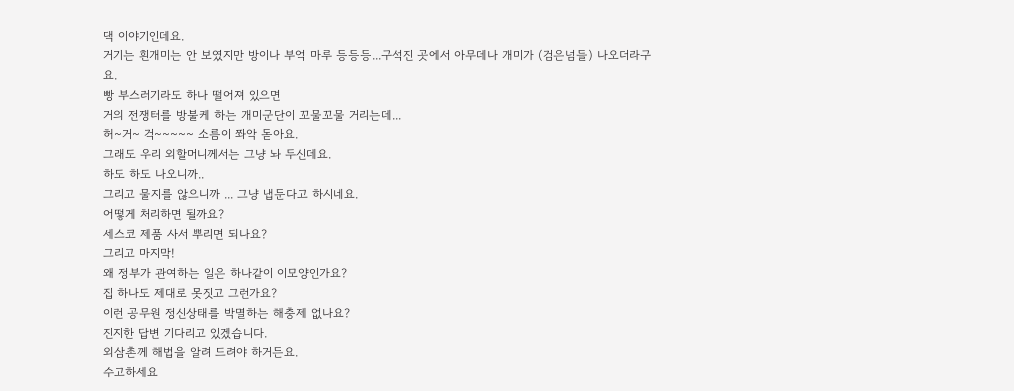댁 이야기인데요.
거기는 흰개미는 안 보였지만 방이나 부억 마루 등등등...구석진 곳에서 아무데나 개미가 (검은넘들) 나오더라구요.
빵 부스러기라도 하나 떨어져 있으면
거의 전쟁터를 방불케 하는 개미군단이 꼬물꼬물 거리는데...
허~거~ 걱~~~~~ 소름이 쫘악 돋아요.
그래도 우리 외할머니께서는 그냥 놔 두신데요.
하도 하도 나오니까..
그리고 물지를 않으니까 ... 그냥 냅둔다고 하시네요.
어떻게 처리하면 될까요?
세스코 제품 사서 뿌리면 되나요?
그리고 마지막!
왜 정부가 관여하는 일은 하나같이 이모양인가요?
집 하나도 제대로 못짓고 그런가요?
이런 공무원 정신상태를 박멸하는 해충제 없나요?
진지한 답변 기다리고 있겠습니다.
외삼촌께 해법을 알려 드려야 하거든요.
수고하세요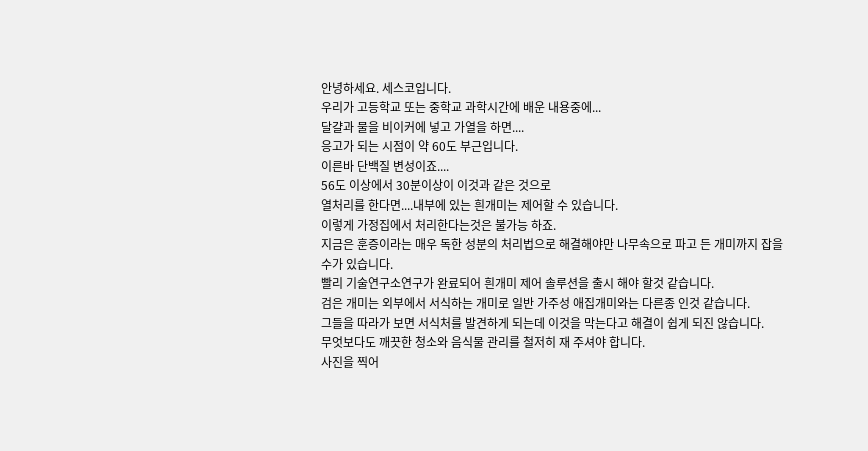안녕하세요. 세스코입니다.
우리가 고등학교 또는 중학교 과학시간에 배운 내용중에...
달걀과 물을 비이커에 넣고 가열을 하면....
응고가 되는 시점이 약 60도 부근입니다.
이른바 단백질 변성이죠....
56도 이상에서 30분이상이 이것과 같은 것으로
열처리를 한다면....내부에 있는 흰개미는 제어할 수 있습니다.
이렇게 가정집에서 처리한다는것은 불가능 하죠.
지금은 훈증이라는 매우 독한 성분의 처리법으로 해결해야만 나무속으로 파고 든 개미까지 잡을수가 있습니다.
빨리 기술연구소연구가 완료되어 흰개미 제어 솔루션을 출시 해야 할것 같습니다.
검은 개미는 외부에서 서식하는 개미로 일반 가주성 애집개미와는 다른종 인것 같습니다.
그들을 따라가 보면 서식처를 발견하게 되는데 이것을 막는다고 해결이 쉽게 되진 않습니다.
무엇보다도 깨끗한 청소와 음식물 관리를 철저히 재 주셔야 합니다.
사진을 찍어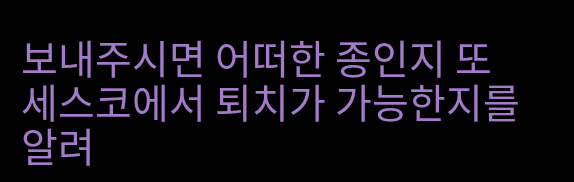보내주시면 어떠한 종인지 또 세스코에서 퇴치가 가능한지를 알려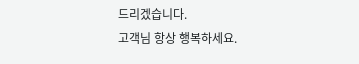드리겠습니다.
고객님 항상 행복하세요.